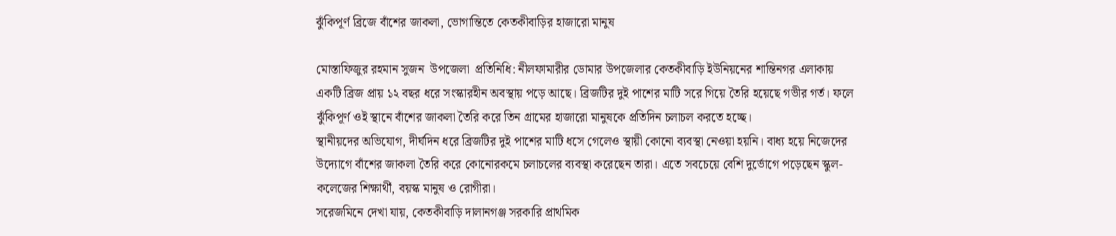ঝুঁকিপূর্ণ ব্রিজে বাঁশের জাকলা, ভোগান্তিতে কেতকীবাড়ির হাজারো মানুষ

মোস্তাফিজুর রহমান সুজন  উপজেলা  প্রতিনিধি: নীলফামারীর ডোমার উপজেলার কেতকীবাড়ি ইউনিয়নের শান্তিনগর এলাকায় একটি ব্রিজ প্রায় ১২ বছর ধরে সংস্কারহীন অবস্থায় পড়ে আছে। ব্রিজটির দুই পাশের মাটি সরে গিয়ে তৈরি হয়েছে গভীর গর্ত। ফলে ঝুঁকিপূর্ণ ওই স্থানে বাঁশের জাকলা তৈরি করে তিন গ্রামের হাজারো মানুষকে প্রতিদিন চলাচল করতে হচ্ছে।
স্থানীয়দের অভিযোগ, দীর্ঘদিন ধরে ব্রিজটির দুই পাশের মাটি ধসে গেলেও স্থায়ী কোনো ব্যবস্থা নেওয়া হয়নি। বাধ্য হয়ে নিজেদের উদ্যোগে বাঁশের জাকলা তৈরি করে কোনোরকমে চলাচলের ব্যবস্থা করেছেন তারা। এতে সবচেয়ে বেশি দুর্ভোগে পড়েছেন স্কুল-কলেজের শিক্ষার্থী, বয়স্ক মানুষ ও রোগীরা।
সরেজমিনে দেখা যায়, কেতকীবাড়ি দালানগঞ্জ সরকারি প্রাথমিক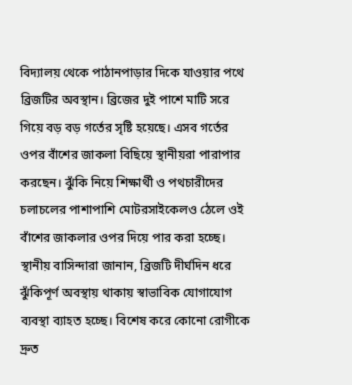বিদ্যালয় থেকে পাঠানপাড়ার দিকে যাওয়ার পথে ব্রিজটির অবস্থান। ব্রিজের দুই পাশে মাটি সরে গিয়ে বড় বড় গর্তের সৃষ্টি হয়েছে। এসব গর্তের ওপর বাঁশের জাকলা বিছিয়ে স্থানীয়রা পারাপার করছেন। ঝুঁকি নিয়ে শিক্ষার্থী ও পথচারীদের চলাচলের পাশাপাশি মোটরসাইকেলও ঠেলে ওই বাঁশের জাকলার ওপর দিয়ে পার করা হচ্ছে।
স্থানীয় বাসিন্দারা জানান, ব্রিজটি দীর্ঘদিন ধরে ঝুঁকিপূর্ণ অবস্থায় থাকায় স্বাভাবিক যোগাযোগ ব্যবস্থা ব্যাহত হচ্ছে। বিশেষ করে কোনো রোগীকে দ্রুত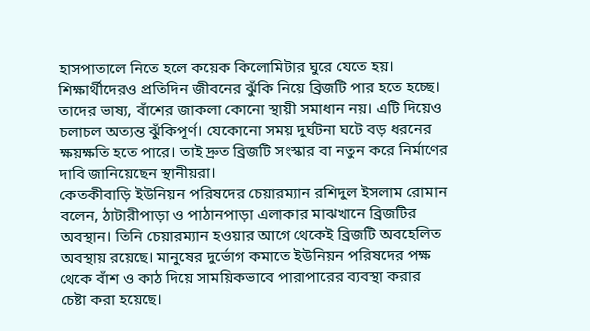হাসপাতালে নিতে হলে কয়েক কিলোমিটার ঘুরে যেতে হয়। শিক্ষার্থীদেরও প্রতিদিন জীবনের ঝুঁকি নিয়ে ব্রিজটি পার হতে হচ্ছে।
তাদের ভাষ্য, বাঁশের জাকলা কোনো স্থায়ী সমাধান নয়। এটি দিয়েও চলাচল অত্যন্ত ঝুঁকিপূর্ণ। যেকোনো সময় দুর্ঘটনা ঘটে বড় ধরনের ক্ষয়ক্ষতি হতে পারে। তাই দ্রুত ব্রিজটি সংস্কার বা নতুন করে নির্মাণের দাবি জানিয়েছেন স্থানীয়রা।
কেতকীবাড়ি ইউনিয়ন পরিষদের চেয়ারম্যান রশিদুল ইসলাম রোমান বলেন, ঠাটারীপাড়া ও পাঠানপাড়া এলাকার মাঝখানে ব্রিজটির অবস্থান। তিনি চেয়ারম্যান হওয়ার আগে থেকেই ব্রিজটি অবহেলিত অবস্থায় রয়েছে। মানুষের দুর্ভোগ কমাতে ইউনিয়ন পরিষদের পক্ষ থেকে বাঁশ ও কাঠ দিয়ে সাময়িকভাবে পারাপারের ব্যবস্থা করার চেষ্টা করা হয়েছে।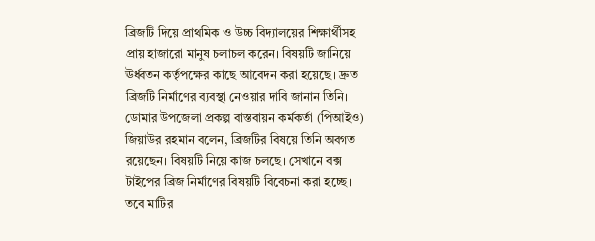ব্রিজটি দিয়ে প্রাথমিক ও উচ্চ বিদ্যালয়ের শিক্ষার্থীসহ প্রায় হাজারো মানুষ চলাচল করেন। বিষয়টি জানিয়ে ঊর্ধ্বতন কর্তৃপক্ষের কাছে আবেদন করা হয়েছে। দ্রুত ব্রিজটি নির্মাণের ব্যবস্থা নেওয়ার দাবি জানান তিনি।
ডোমার উপজেলা প্রকল্প বাস্তবায়ন কর্মকর্তা (পিআইও) জিয়াউর রহমান বলেন, ব্রিজটির বিষয়ে তিনি অবগত রয়েছেন। বিষয়টি নিয়ে কাজ চলছে। সেখানে বক্স টাইপের ব্রিজ নির্মাণের বিষয়টি বিবেচনা করা হচ্ছে। তবে মাটির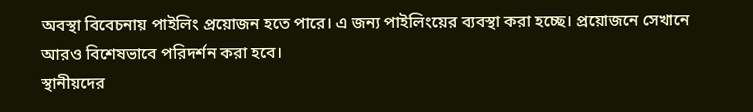অবস্থা বিবেচনায় পাইলিং প্রয়োজন হতে পারে। এ জন্য পাইলিংয়ের ব্যবস্থা করা হচ্ছে। প্রয়োজনে সেখানে আরও বিশেষভাবে পরিদর্শন করা হবে।
স্থানীয়দের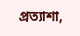প্রত্যাশা,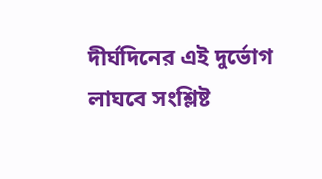দীর্ঘদিনের এই দুর্ভোগ লাঘবে সংশ্লিষ্ট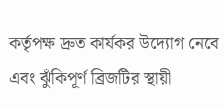কর্তৃপক্ষ দ্রুত কার্যকর উদ্যোগ নেবে এবং ঝুঁকিপূর্ণ ব্রিজটির স্থায়ী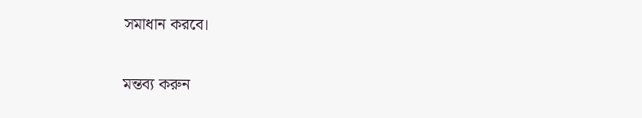সমাধান করবে।

মন্তব্য করুন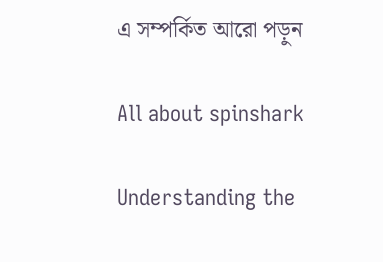এ সম্পর্কিত আরো পড়ুন

All about spinshark

Understanding the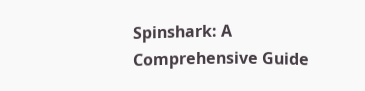Spinshark: A Comprehensive Guide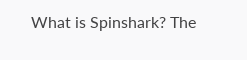What is Spinshark? The